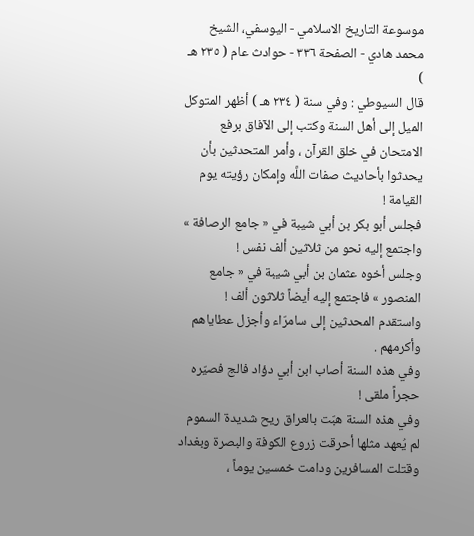موسوعة التاريخ الاسلامي - اليوسفي، الشيخ محمد هادي - الصفحة ٣٣٦ - حوادث عام ( ٢٣٥ هـ )
قال السيوطي : وفي سنة ( ٢٣٤ هـ ) أظهر المتوكل الميل إلى أهل السنة وكتب إلى الآفاق برفع الامتحان في خلق القرآن ، وأمر المتحدثين بأن يحدثوا بأحاديث صفات اللَّه وإمكان رؤيته يوم القيامة !
فجلس أبو بكر بن أبي شيبة في « جامع الرصافة » واجتمع إليه نحو من ثلاثين ألف نفس !
وجلس أخوه عثمان بن أبي شيبة في « جامع المنصور » فاجتمع إليه أيضاً ثلاثون ألف !
واستقدم المحدثين إلى سامرّاء وأجزل عطاياهم وأكرمهم .
وفي هذه السنة أصاب ابن أبي دؤاد فالج فصيّره حجراً ملقى !
وفي هذه السنة هبّت بالعراق ريح شديدة السموم لم يُعهد مثلها أحرقت زروع الكوفة والبصرة وبغداد وقتلت المسافرين ودامت خمسين يوماً ،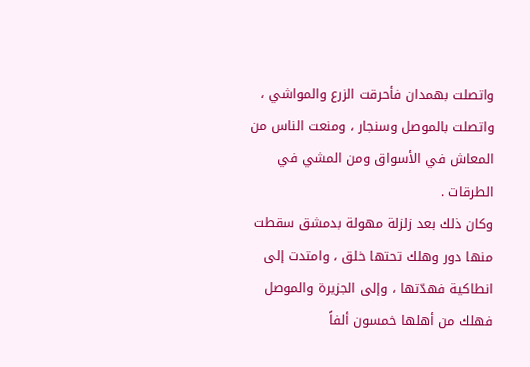واتصلت بهمدان فأحرقت الزرع والمواشي ، واتصلت بالموصل وسنجار ، ومنعت الناس من المعاش في الأسواق ومن المشي في الطرقات .
وكان ذلك بعد زلزلة مهولة بدمشق سقطت منها دور وهلك تحتها خلق ، وامتدت إلى انطاكية فهدّتها ، وإلى الجزيرة والموصل فهلك من أهلها خمسون ألفاً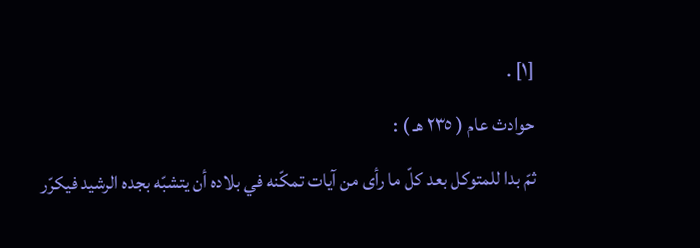[١] .
حوادث عام ( ٢٣٥ هـ ) :
ثمّ بدا للمتوكل بعد كلّ ما رأى من آيات تمكّنه في بلاده أن يتشبّه بجده الرشيد فيكرّر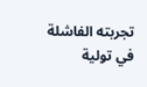تجربته الفاشلة في تولية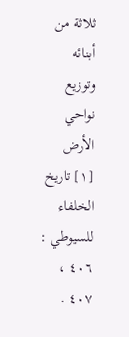ثلاثة من أبنائه وتوزيع نواحي الأرض
[١] تاريخ الخلفاء للسيوطي : ٤٠٦ ، ٤٠٧ .